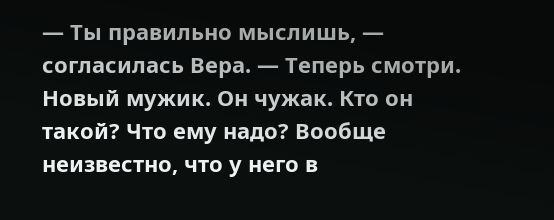— Ты правильно мыслишь, — согласилась Вера. — Теперь смотри. Новый мужик. Он чужак. Кто он такой? Что ему надо? Вообще неизвестно, что у него в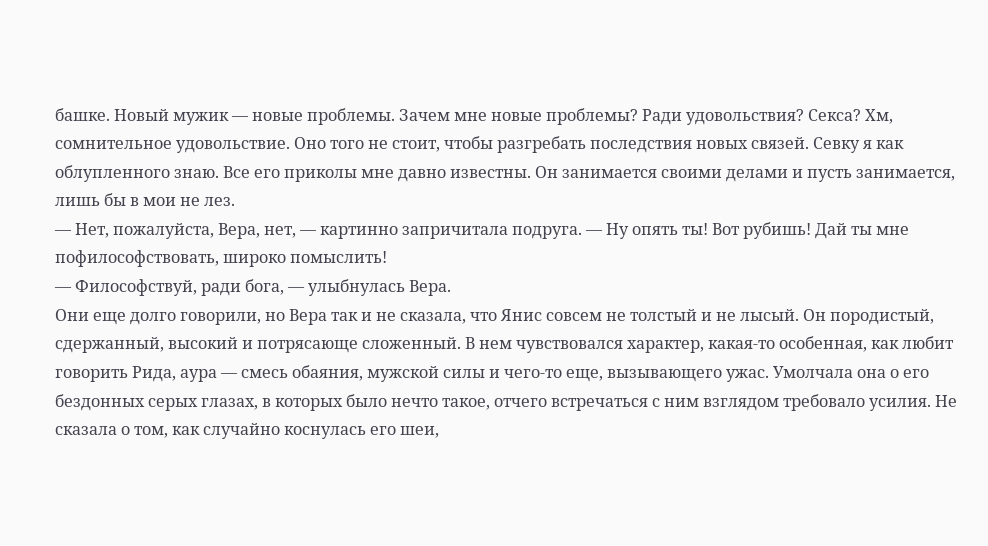башке. Новый мужик — новые проблемы. Зачем мне новые проблемы? Ради удовольствия? Секса? Хм, сомнительное удовольствие. Оно того не стоит, чтобы разгребать последствия новых связей. Севку я как облупленного знаю. Все его приколы мне давно известны. Он занимается своими делами и пусть занимается, лишь бы в мои не лез.
— Нет, пожалуйста, Вера, нет, — картинно запричитала подруга. — Ну опять ты! Вот рубишь! Дай ты мне пофилософствовать, широко помыслить!
— Философствуй, ради бога, — улыбнулась Вера.
Они еще долго говорили, но Вера так и не сказала, что Янис совсем не толстый и не лысый. Он породистый, сдержанный, высокий и потрясающе сложенный. В нем чувствовался характер, какая-то особенная, как любит говорить Рида, аура — смесь обаяния, мужской силы и чего-то еще, вызывающего ужас. Умолчала она о его бездонных серых глазах, в которых было нечто такое, отчего встречаться с ним взглядом требовало усилия. Не сказала о том, как случайно коснулась его шеи,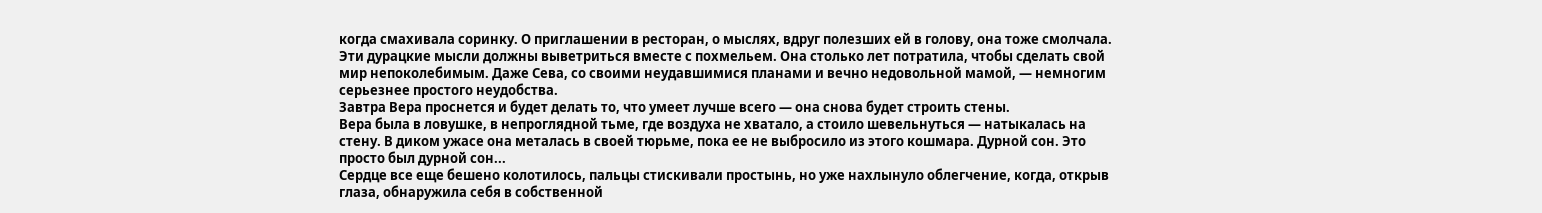когда смахивала соринку. О приглашении в ресторан, о мыслях, вдруг полезших ей в голову, она тоже смолчала. Эти дурацкие мысли должны выветриться вместе с похмельем. Она столько лет потратила, чтобы сделать свой мир непоколебимым. Даже Сева, со своими неудавшимися планами и вечно недовольной мамой, — немногим серьезнее простого неудобства.
Завтра Вера проснется и будет делать то, что умеет лучше всего — она снова будет строить стены.
Вера была в ловушке, в непроглядной тьме, где воздуха не хватало, а стоило шевельнуться — натыкалась на стену. В диком ужасе она металась в своей тюрьме, пока ее не выбросило из этого кошмара. Дурной сон. Это просто был дурной сон...
Сердце все еще бешено колотилось, пальцы стискивали простынь, но уже нахлынуло облегчение, когда, открыв глаза, обнаружила себя в собственной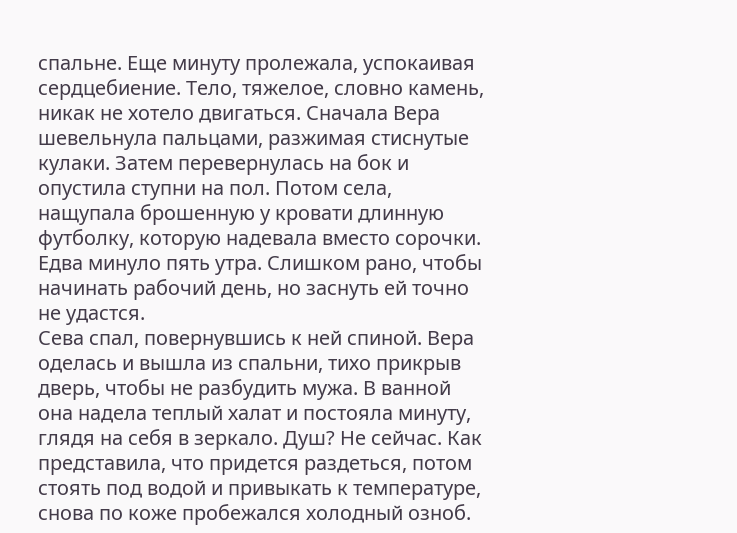спальне. Еще минуту пролежала, успокаивая сердцебиение. Тело, тяжелое, словно камень, никак не хотело двигаться. Сначала Вера шевельнула пальцами, разжимая стиснутые кулаки. Затем перевернулась на бок и опустила ступни на пол. Потом села, нащупала брошенную у кровати длинную футболку, которую надевала вместо сорочки. Едва минуло пять утра. Слишком рано, чтобы начинать рабочий день, но заснуть ей точно не удастся.
Сева спал, повернувшись к ней спиной. Вера оделась и вышла из спальни, тихо прикрыв дверь, чтобы не разбудить мужа. В ванной она надела теплый халат и постояла минуту, глядя на себя в зеркало. Душ? Не сейчас. Как представила, что придется раздеться, потом стоять под водой и привыкать к температуре, снова по коже пробежался холодный озноб.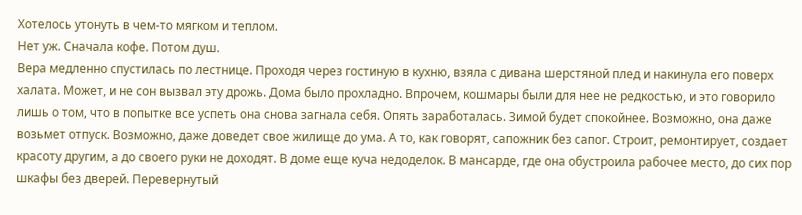Хотелось утонуть в чем-то мягком и теплом.
Нет уж. Сначала кофе. Потом душ.
Вера медленно спустилась по лестнице. Проходя через гостиную в кухню, взяла с дивана шерстяной плед и накинула его поверх халата. Может, и не сон вызвал эту дрожь. Дома было прохладно. Впрочем, кошмары были для нее не редкостью, и это говорило лишь о том, что в попытке все успеть она снова загнала себя. Опять заработалась. Зимой будет спокойнее. Возможно, она даже возьмет отпуск. Возможно, даже доведет свое жилище до ума. А то, как говорят, сапожник без сапог. Строит, ремонтирует, создает красоту другим, а до своего руки не доходят. В доме еще куча недоделок. В мансарде, где она обустроила рабочее место, до сих пор шкафы без дверей. Перевернутый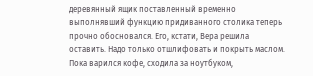деревянный ящик поставленный временно выполнявший функцию придиванного столика теперь прочно обосновался. Его, кстати, Вера решила оставить. Надо только отшлифовать и покрыть маслом.
Пока варился кофе, сходила за ноутбуком,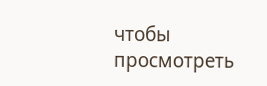чтобы просмотреть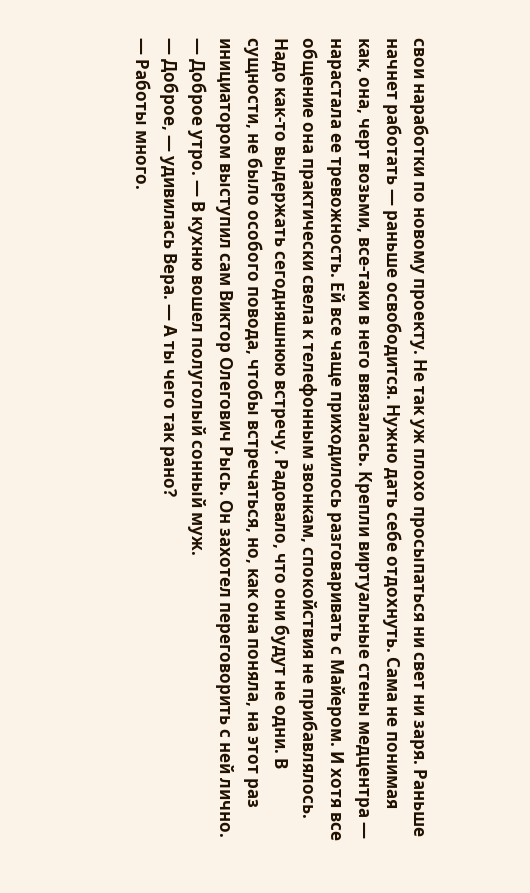свои наработки по новому проекту. Не так уж плохо просыпаться ни свет ни заря. Раньше начнет работать — раньше освободится. Нужно дать себе отдохнуть. Сама не понимая как, она, черт возьми, все-таки в него ввязалась. Крепли виртуальные стены медцентра — нарастала ее тревожность. Ей все чаще приходилось разговаривать с Майером. И хотя все общение она практически свела к телефонным звонкам, спокойствия не прибавлялось. Надо как-то выдержать сегодняшнюю встречу. Радовало, что они будут не одни. В сущности, не было особого повода, чтобы встречаться, но, как она поняла, на этот раз инициатором выступил сам Виктор Олегович Рысь. Он захотел переговорить с ней лично.
— Доброе утро. — В кухню вошел полуголый сонный муж.
— Доброе, — удивилась Вера. — А ты чего так рано?
— Работы много.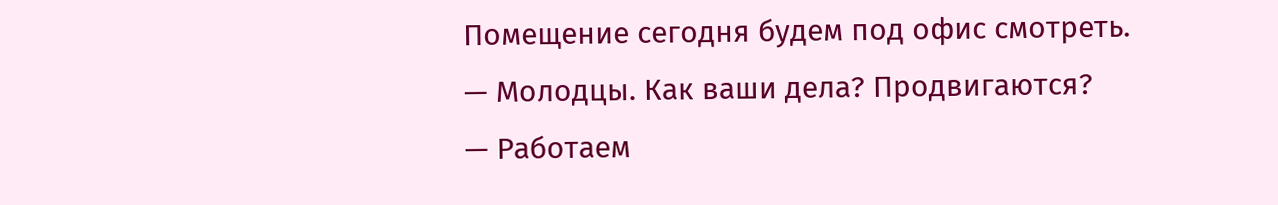Помещение сегодня будем под офис смотреть.
— Молодцы. Как ваши дела? Продвигаются?
— Работаем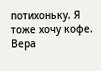потихоньку. Я тоже хочу кофе.
Вера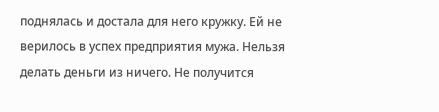поднялась и достала для него кружку. Ей не верилось в успех предприятия мужа. Нельзя делать деньги из ничего. Не получится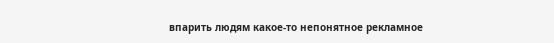впарить людям какое-то непонятное рекламное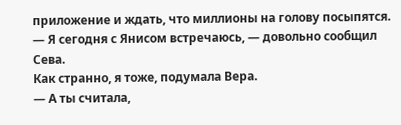приложение и ждать, что миллионы на голову посыпятся.
— Я сегодня с Янисом встречаюсь, — довольно сообщил Сева.
Как странно, я тоже, подумала Вера.
— А ты считала,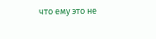что ему это не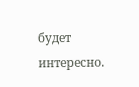будет интересно.